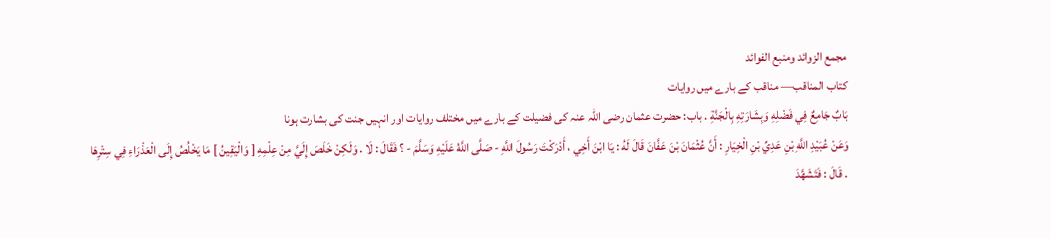مجمع الزوائد ومنبع الفوائد
كتاب المناقب— مناقب کے بارے میں روایات
بَابٌ جَامِعٌ فِي فَضْلِهِ وَبِشَارَتِهِ بِالْجَنَّةِ . باب: حضرت عثمان رضی اللہ عنہ کی فضیلت کے بارے میں مختلف روایات اور انہیں جنت کی بشارت ہونا
وَعَنْ عُبَيْدِ اللَّهِ بْنِ عَدِيِّ بْنِ الْخِيَارِ : أَنَّ عُثْمَانَ بْنَ عَفَّانَ قَالَ لَهُ : يَا ابْنَ أَخِي ، أَدْرَكْتَ رَسُولَ اللَّهِ - صَلَّى اللَّهُ عَلَيْهِ وَسَلَّمَ - ؟ فَقَالَ : لَا . وَلَكِنْ خَلَصَ إِلَيَّ مِنْ عِلْمِهِ [ وَالْيَقِينُ ] مَا يَخْلُصُ إِلَى الْعَذْرَاءِ فِي سِتْرِهَا . قَالَ : فَتَشَهَّدَ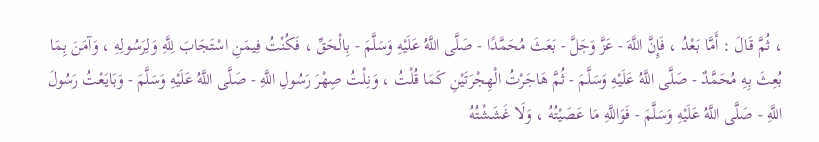، ثُمَّ قَالَ : أَمَّا بَعْدُ ، فَإِنَّ اللَّهَ - عَزَّ وَجَلَّ - بَعَثَ مُحَمَّدًا - صَلَّى اللَّهُ عَلَيْهِ وَسَلَّمَ - بِالْحَقِّ ، فَكُنْتُ فِيمَنِ اسْتَجَابَ لِلَّهِ وَلِرَسُولِهِ ، وَآمَنَ بِمَا بُعِثَ بِهِ مُحَمَّدٌ - صَلَّى اللَّهُ عَلَيْهِ وَسَلَّمَ - ثُمَّ هَاجَرْتُ الْهِجْرَتَيْنِ كَمَا قُلْتُ ، وَنِلْتُ صِهْرَ رَسُولِ اللَّهِ - صَلَّى اللَّهُ عَلَيْهِ وَسَلَّمَ - وَبَايَعْتُ رَسُولَ اللَّهِ - صَلَّى اللَّهُ عَلَيْهِ وَسَلَّمَ - فَوَاللَّهِ مَا عَصَيْتُهُ ، وَلَا غَشَشْتُهُ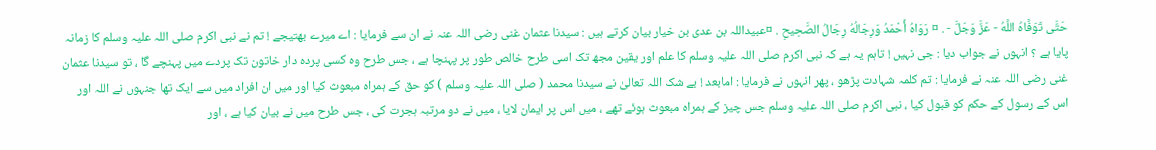حَتَّى تَوَفَّاهُ اللَّهُ - عَزَّ وَجَلَّ - . ¤ رَوَاهُ أَحْمَدُ وَرِجَالُهُ رِجَالُ الصَّحِيحِ . ¤عبیداللہ بن عدی بن خیار بیان کرتے ہیں : سیدنا عثمان غنی رضی اللہ عنہ نے ان سے فرمایا : اے میرے بھتیجے ! تم نے نبی اکرم صلی اللہ علیہ وسلم کا زمانہ پایا ہے ؟ انہوں نے جواب دیا : جی نہیں ! تاہم یہ ہے کہ نبی اکرم صلی اللہ علیہ وسلم کا علم اور یقین مجھ تک اسی طرح خالص طور پر پہنچا ہے ، جس طرح وہ کسی پردہ دار خاتون تک پردے میں پہنچے گا ، تو سیدنا عثمان غنی رضی اللہ عنہ نے فرمایا : تم کلمہ شہادت پڑھو ، پھر انہوں نے فرمایا : امابعد ! بے شک اللہ تعالیٰ نے سیدنا محمد ( صلی اللہ علیہ وسلم ) کو حق کے ہمراہ مبعوث کیا اور میں ان افراد میں سے ایک تھا جنہوں نے اللہ اور اس کے رسول کے حکم کو قبول کیا ، نبی اکرم صلی اللہ علیہ وسلم جس چیز کے ہمراہ مبعوث ہوئے تھے ، میں اس پر ایمان لایا ، میں نے دو مرتبہ ہجرت کی ، جس طرح میں نے بیان کیا ہے ، اور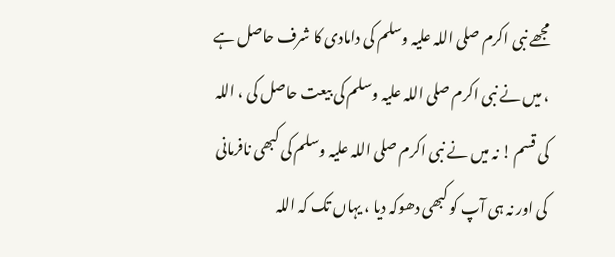مجھے نبی اکرم صلی اللہ علیہ وسلم کی دامادی کا شرف حاصل ہے ، میں نے نبی اکرم صلی اللہ علیہ وسلم کی بیعت حاصل کی ، اللہ کی قسم ! نہ میں نے نبی اکرم صلی اللہ علیہ وسلم کی کبھی نافرمانی کی اور نہ ہی آپ کو کبھی دھوکہ دیا ، یہاں تک کہ اللہ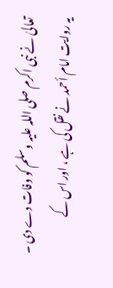تعالیٰ نے نبی اکرم صلی اللہ علیہ وسلم کو وفات دے دی ۔
یہ روایت امام أحمد نے نقل کی ہے ، اور اس کے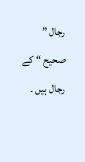رجال ” صحیح “ کے رجال ہیں ۔